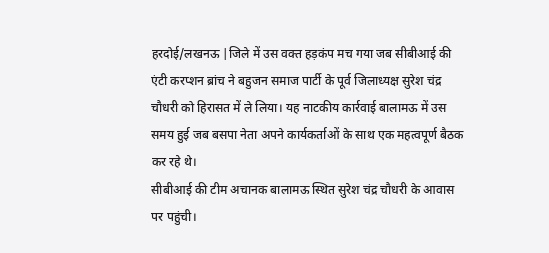हरदोई/लखनऊ |जिले में उस वक्त हड़कंप मच गया जब सीबीआई की एंटी करप्शन ब्रांच ने बहुजन समाज पार्टी के पूर्व जिलाध्यक्ष सुरेश चंद्र चौधरी को हिरासत में ले लिया। यह नाटकीय कार्रवाई बालामऊ में उस समय हुई जब बसपा नेता अपने कार्यकर्ताओं के साथ एक महत्वपूर्ण बैठक कर रहे थे।
सीबीआई की टीम अचानक बालामऊ स्थित सुरेश चंद्र चौधरी के आवास पर पहुंची।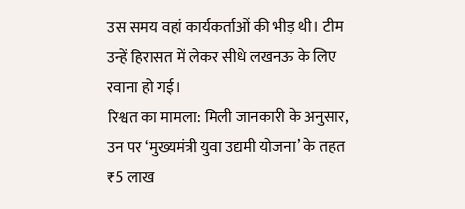उस समय वहां कार्यकर्ताओं की भीड़ थी। टीम उन्हें हिरासत में लेकर सीधे लखनऊ के लिए रवाना हो गई।
रिश्वत का मामला: मिली जानकारी के अनुसार, उन पर ‘मुख्यमंत्री युवा उद्यमी योजना’ के तहत ₹5 लाख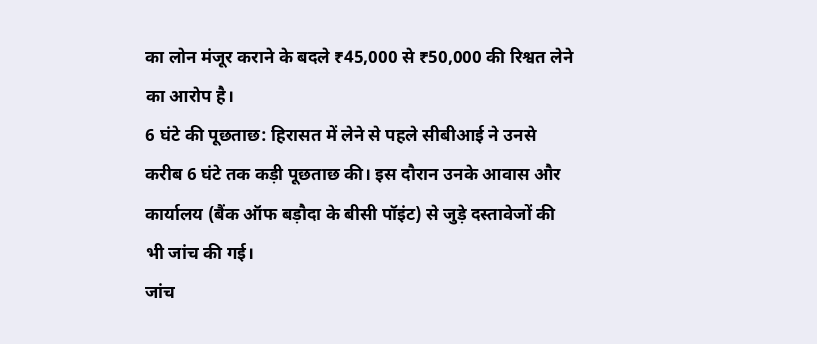का लोन मंजूर कराने के बदले ₹45,000 से ₹50,000 की रिश्वत लेने का आरोप है।
6 घंटे की पूछताछ: हिरासत में लेने से पहले सीबीआई ने उनसे करीब 6 घंटे तक कड़ी पूछताछ की। इस दौरान उनके आवास और कार्यालय (बैंक ऑफ बड़ौदा के बीसी पॉइंट) से जुड़े दस्तावेजों की भी जांच की गई।
जांच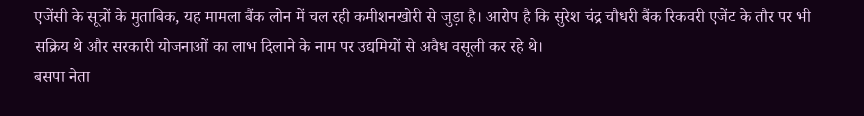एजेंसी के सूत्रों के मुताबिक, यह मामला बैंक लोन में चल रही कमीशनखोरी से जुड़ा है। आरोप है कि सुरेश चंद्र चौधरी बैंक रिकवरी एजेंट के तौर पर भी सक्रिय थे और सरकारी योजनाओं का लाभ दिलाने के नाम पर उद्यमियों से अवैध वसूली कर रहे थे।
बसपा नेता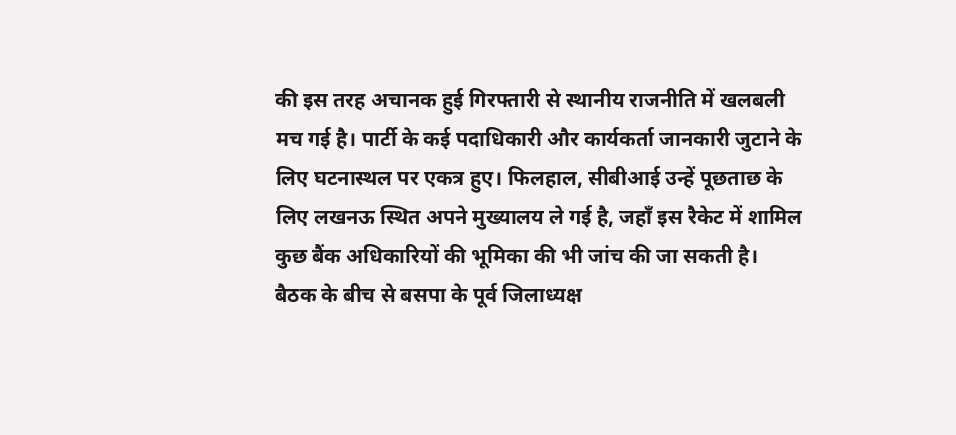की इस तरह अचानक हुई गिरफ्तारी से स्थानीय राजनीति में खलबली मच गई है। पार्टी के कई पदाधिकारी और कार्यकर्ता जानकारी जुटाने के लिए घटनास्थल पर एकत्र हुए। फिलहाल, सीबीआई उन्हें पूछताछ के लिए लखनऊ स्थित अपने मुख्यालय ले गई है, जहाँ इस रैकेट में शामिल कुछ बैंक अधिकारियों की भूमिका की भी जांच की जा सकती है।
बैठक के बीच से बसपा के पूर्व जिलाध्यक्ष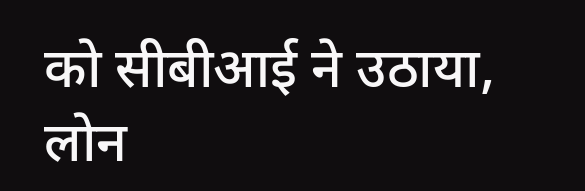को सीबीआई ने उठाया, लोन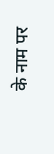के नाम पर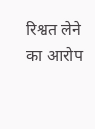रिश्वत लेने का आरोप